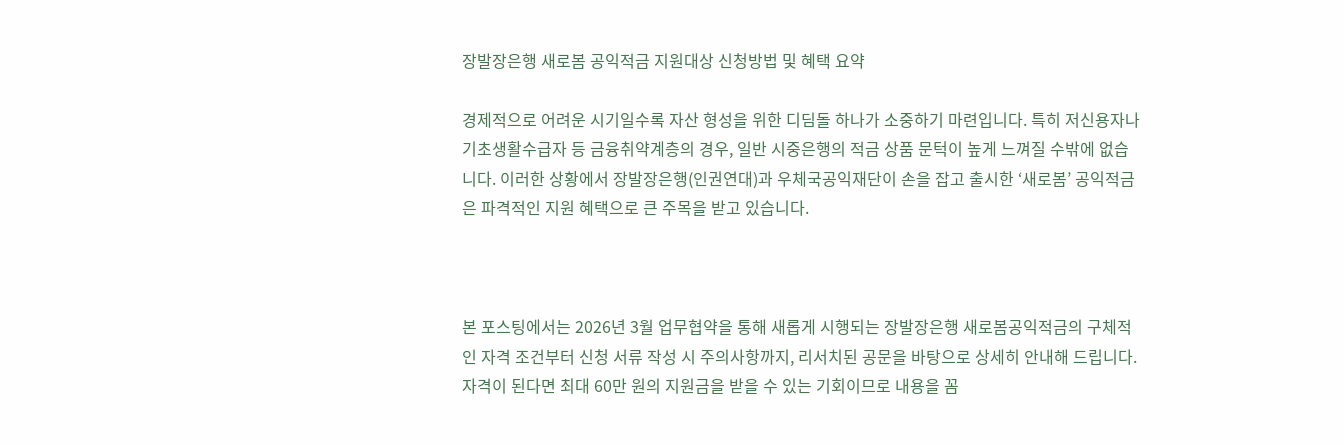장발장은행 새로봄 공익적금 지원대상 신청방법 및 혜택 요약

경제적으로 어려운 시기일수록 자산 형성을 위한 디딤돌 하나가 소중하기 마련입니다. 특히 저신용자나 기초생활수급자 등 금융취약계층의 경우, 일반 시중은행의 적금 상품 문턱이 높게 느껴질 수밖에 없습니다. 이러한 상황에서 장발장은행(인권연대)과 우체국공익재단이 손을 잡고 출시한 ‘새로봄’ 공익적금은 파격적인 지원 혜택으로 큰 주목을 받고 있습니다.



본 포스팅에서는 2026년 3월 업무협약을 통해 새롭게 시행되는 장발장은행 새로봄공익적금의 구체적인 자격 조건부터 신청 서류 작성 시 주의사항까지, 리서치된 공문을 바탕으로 상세히 안내해 드립니다. 자격이 된다면 최대 60만 원의 지원금을 받을 수 있는 기회이므로 내용을 꼼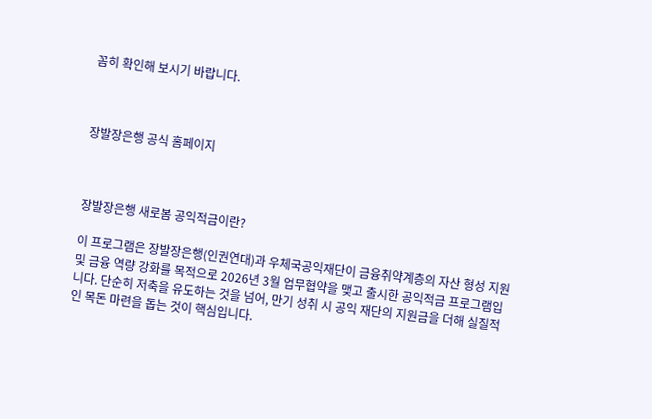꼼히 확인해 보시기 바랍니다.



장발장은행 공식 홈페이지



장발장은행 새로봄 공익적금이란?

이 프로그램은 장발장은행(인권연대)과 우체국공익재단이 금융취약계층의 자산 형성 지원 및 금융 역량 강화를 목적으로 2026년 3월 업무협약을 맺고 출시한 공익적금 프로그램입니다. 단순히 저축을 유도하는 것을 넘어, 만기 성취 시 공익 재단의 지원금을 더해 실질적인 목돈 마련을 돕는 것이 핵심입니다.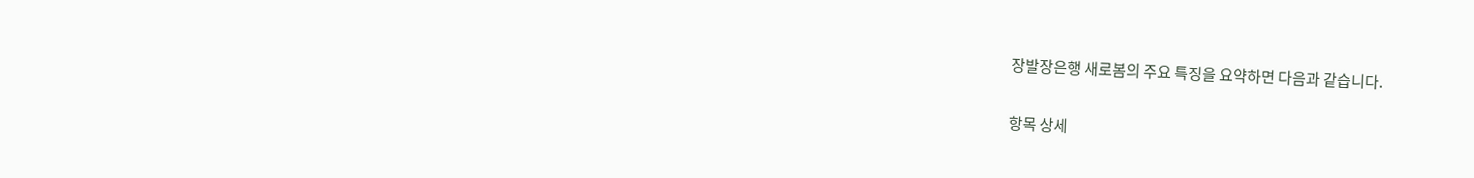장발장은행 새로봄의 주요 특징을 요약하면 다음과 같습니다.

항목 상세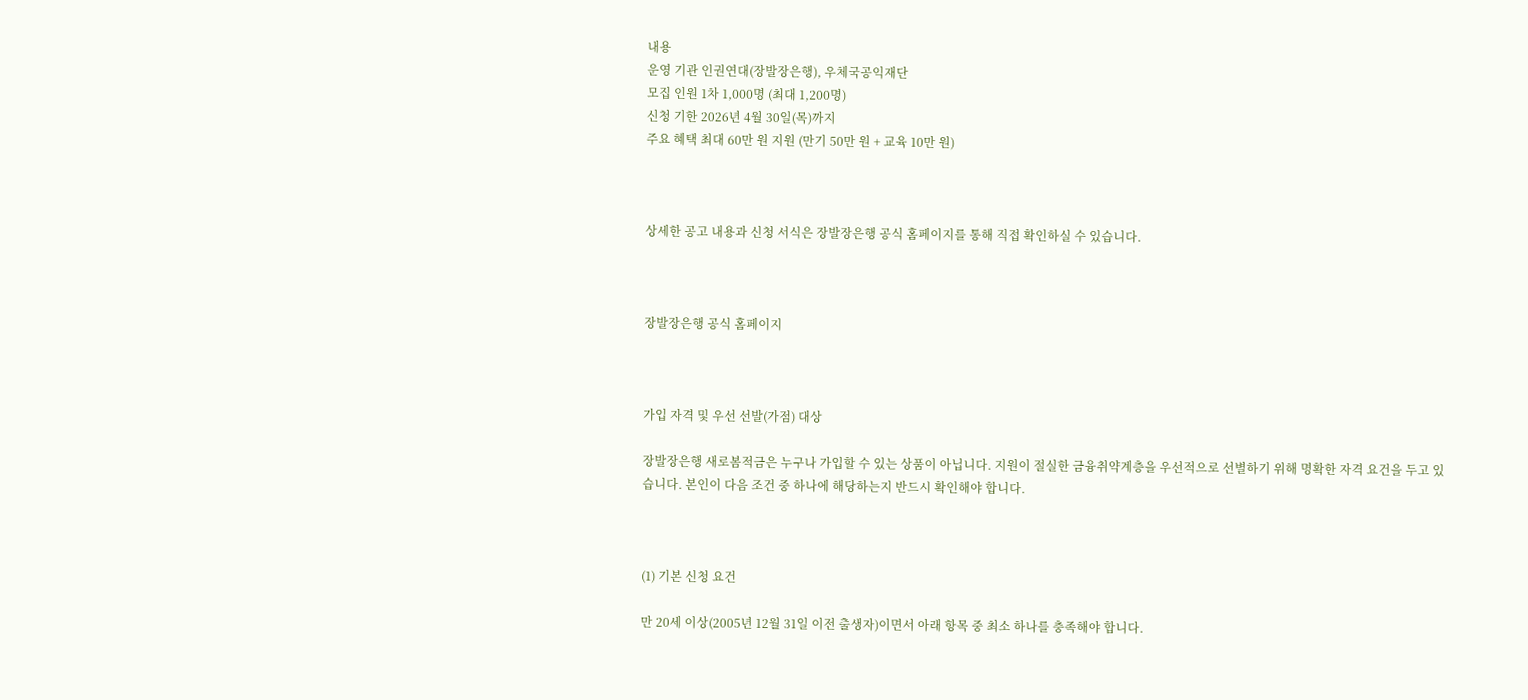내용
운영 기관 인권연대(장발장은행), 우체국공익재단
모집 인원 1차 1,000명 (최대 1,200명)
신청 기한 2026년 4월 30일(목)까지
주요 혜택 최대 60만 원 지원 (만기 50만 원 + 교육 10만 원)



상세한 공고 내용과 신청 서식은 장발장은행 공식 홈페이지를 통해 직접 확인하실 수 있습니다.



장발장은행 공식 홈페이지



가입 자격 및 우선 선발(가점) 대상

장발장은행 새로봄적금은 누구나 가입할 수 있는 상품이 아닙니다. 지원이 절실한 금융취약계층을 우선적으로 선별하기 위해 명확한 자격 요건을 두고 있습니다. 본인이 다음 조건 중 하나에 해당하는지 반드시 확인해야 합니다.



(1) 기본 신청 요건

만 20세 이상(2005년 12월 31일 이전 출생자)이면서 아래 항목 중 최소 하나를 충족해야 합니다.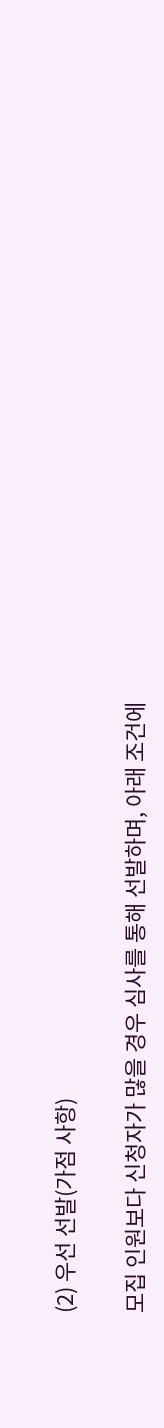(2) 우선 선발(가점 사항)

모집 인원보다 신청자가 많을 경우 심사를 통해 선발하며, 아래 조건에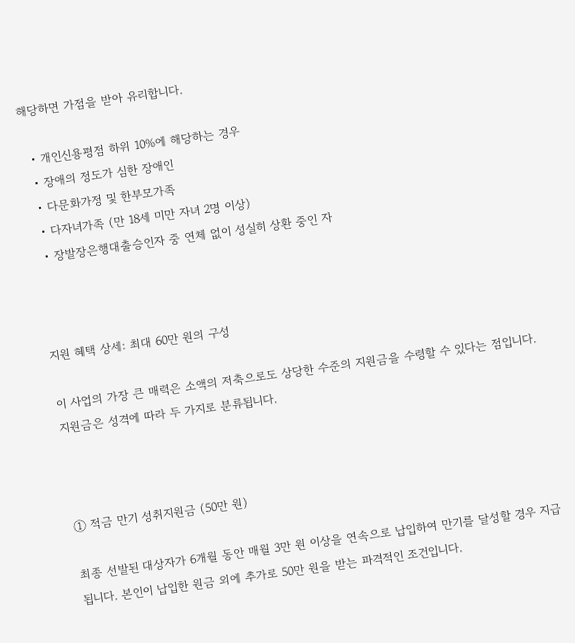해당하면 가점을 받아 유리합니다.

  • 개인신용평점 하위 10%에 해당하는 경우
  • 장애의 정도가 심한 장애인
  • 다문화가정 및 한부모가족
  • 다자녀가족 (만 18세 미만 자녀 2명 이상)
  • 장발장은행대출승인자 중 연체 없이 성실히 상환 중인 자



지원 혜택 상세: 최대 60만 원의 구성

이 사업의 가장 큰 매력은 소액의 저축으로도 상당한 수준의 지원금을 수령할 수 있다는 점입니다. 지원금은 성격에 따라 두 가지로 분류됩니다.



① 적금 만기 성취지원금 (50만 원)

최종 선발된 대상자가 6개월 동안 매월 3만 원 이상을 연속으로 납입하여 만기를 달성할 경우 지급됩니다. 본인이 납입한 원금 외에 추가로 50만 원을 받는 파격적인 조건입니다.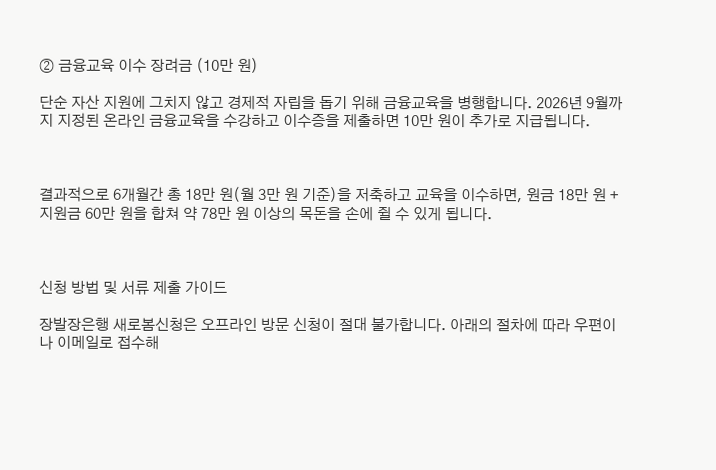② 금융교육 이수 장려금 (10만 원)

단순 자산 지원에 그치지 않고 경제적 자립을 돕기 위해 금융교육을 병행합니다. 2026년 9월까지 지정된 온라인 금융교육을 수강하고 이수증을 제출하면 10만 원이 추가로 지급됩니다.



결과적으로 6개월간 총 18만 원(월 3만 원 기준)을 저축하고 교육을 이수하면, 원금 18만 원 + 지원금 60만 원을 합쳐 약 78만 원 이상의 목돈을 손에 쥘 수 있게 됩니다.



신청 방법 및 서류 제출 가이드

장발장은행 새로봄신청은 오프라인 방문 신청이 절대 불가합니다. 아래의 절차에 따라 우편이나 이메일로 접수해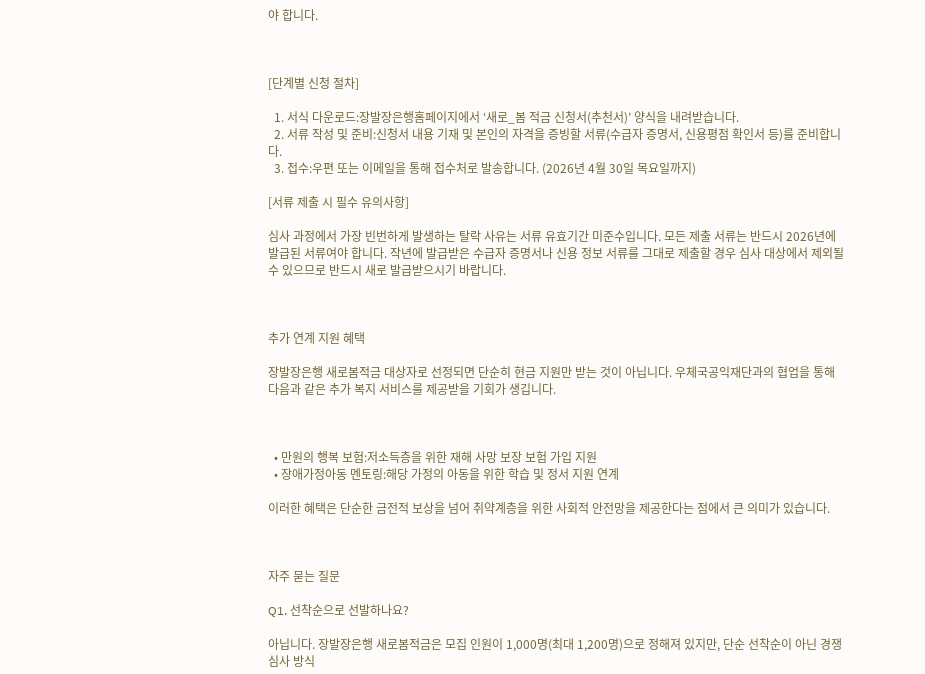야 합니다.



[단계별 신청 절차]

  1. 서식 다운로드:장발장은행홈페이지에서 ‘새로_봄 적금 신청서(추천서)’ 양식을 내려받습니다.
  2. 서류 작성 및 준비:신청서 내용 기재 및 본인의 자격을 증빙할 서류(수급자 증명서, 신용평점 확인서 등)를 준비합니다.
  3. 접수:우편 또는 이메일을 통해 접수처로 발송합니다. (2026년 4월 30일 목요일까지)

[서류 제출 시 필수 유의사항]

심사 과정에서 가장 빈번하게 발생하는 탈락 사유는 서류 유효기간 미준수입니다. 모든 제출 서류는 반드시 2026년에 발급된 서류여야 합니다. 작년에 발급받은 수급자 증명서나 신용 정보 서류를 그대로 제출할 경우 심사 대상에서 제외될 수 있으므로 반드시 새로 발급받으시기 바랍니다.



추가 연계 지원 혜택

장발장은행 새로봄적금 대상자로 선정되면 단순히 현금 지원만 받는 것이 아닙니다. 우체국공익재단과의 협업을 통해 다음과 같은 추가 복지 서비스를 제공받을 기회가 생깁니다.



  • 만원의 행복 보험:저소득층을 위한 재해 사망 보장 보험 가입 지원
  • 장애가정아동 멘토링:해당 가정의 아동을 위한 학습 및 정서 지원 연계

이러한 혜택은 단순한 금전적 보상을 넘어 취약계층을 위한 사회적 안전망을 제공한다는 점에서 큰 의미가 있습니다.



자주 묻는 질문

Q1. 선착순으로 선발하나요?

아닙니다. 장발장은행 새로봄적금은 모집 인원이 1,000명(최대 1,200명)으로 정해져 있지만, 단순 선착순이 아닌 경쟁 심사 방식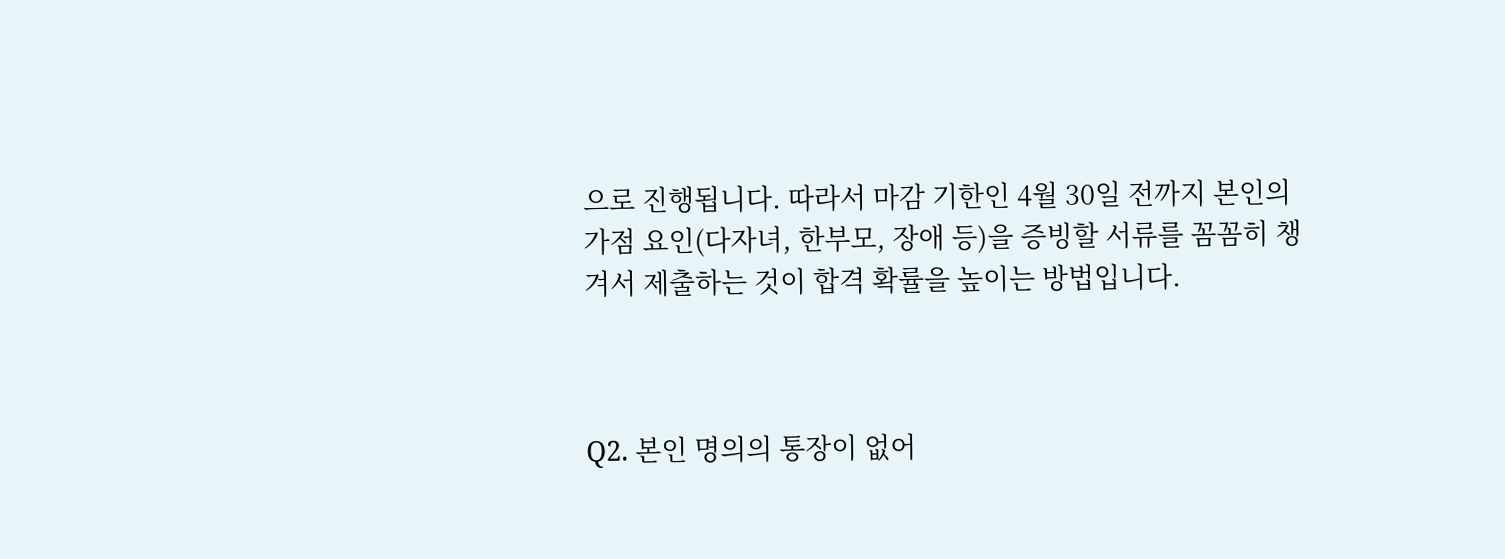으로 진행됩니다. 따라서 마감 기한인 4월 30일 전까지 본인의 가점 요인(다자녀, 한부모, 장애 등)을 증빙할 서류를 꼼꼼히 챙겨서 제출하는 것이 합격 확률을 높이는 방법입니다.



Q2. 본인 명의의 통장이 없어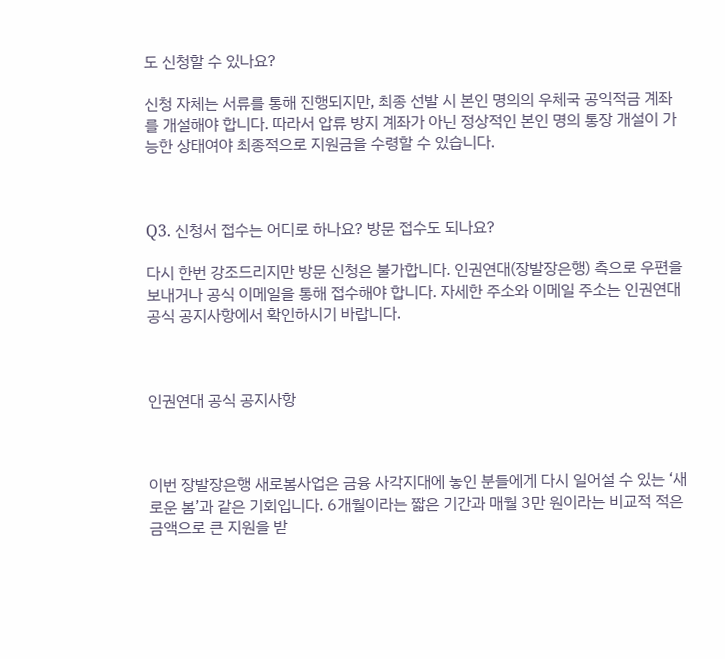도 신청할 수 있나요?

신청 자체는 서류를 통해 진행되지만, 최종 선발 시 본인 명의의 우체국 공익적금 계좌를 개설해야 합니다. 따라서 압류 방지 계좌가 아닌 정상적인 본인 명의 통장 개설이 가능한 상태여야 최종적으로 지원금을 수령할 수 있습니다.



Q3. 신청서 접수는 어디로 하나요? 방문 접수도 되나요?

다시 한번 강조드리지만 방문 신청은 불가합니다. 인권연대(장발장은행) 측으로 우편을 보내거나 공식 이메일을 통해 접수해야 합니다. 자세한 주소와 이메일 주소는 인권연대 공식 공지사항에서 확인하시기 바랍니다.



인권연대 공식 공지사항



이번 장발장은행 새로봄사업은 금융 사각지대에 놓인 분들에게 다시 일어설 수 있는 ‘새로운 봄’과 같은 기회입니다. 6개월이라는 짧은 기간과 매월 3만 원이라는 비교적 적은 금액으로 큰 지원을 받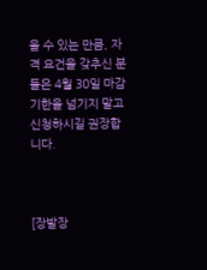을 수 있는 만큼, 자격 요건을 갖추신 분들은 4월 30일 마감 기한을 넘기지 말고 신청하시길 권장합니다.



[장발장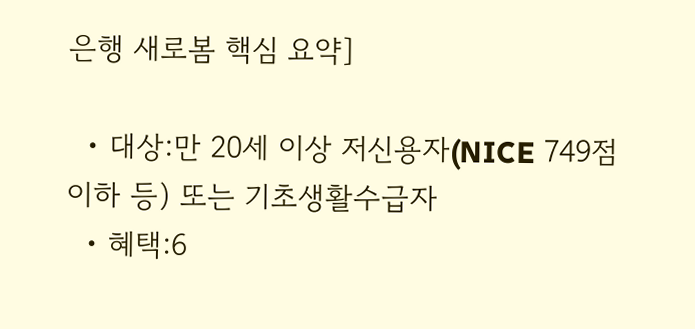은행 새로봄 핵심 요약]

  • 대상:만 20세 이상 저신용자(NICE 749점 이하 등) 또는 기초생활수급자
  • 혜택:6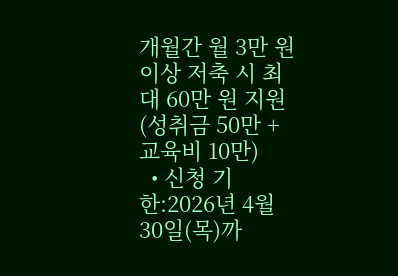개월간 월 3만 원 이상 저축 시 최대 60만 원 지원(성취금 50만 + 교육비 10만)
  • 신청 기한:2026년 4월 30일(목)까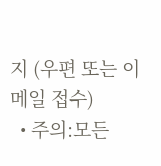지 (우편 또는 이메일 접수)
  • 주의:모든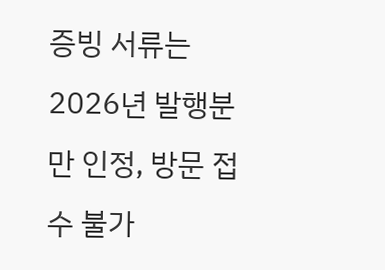증빙 서류는 2026년 발행분만 인정, 방문 접수 불가